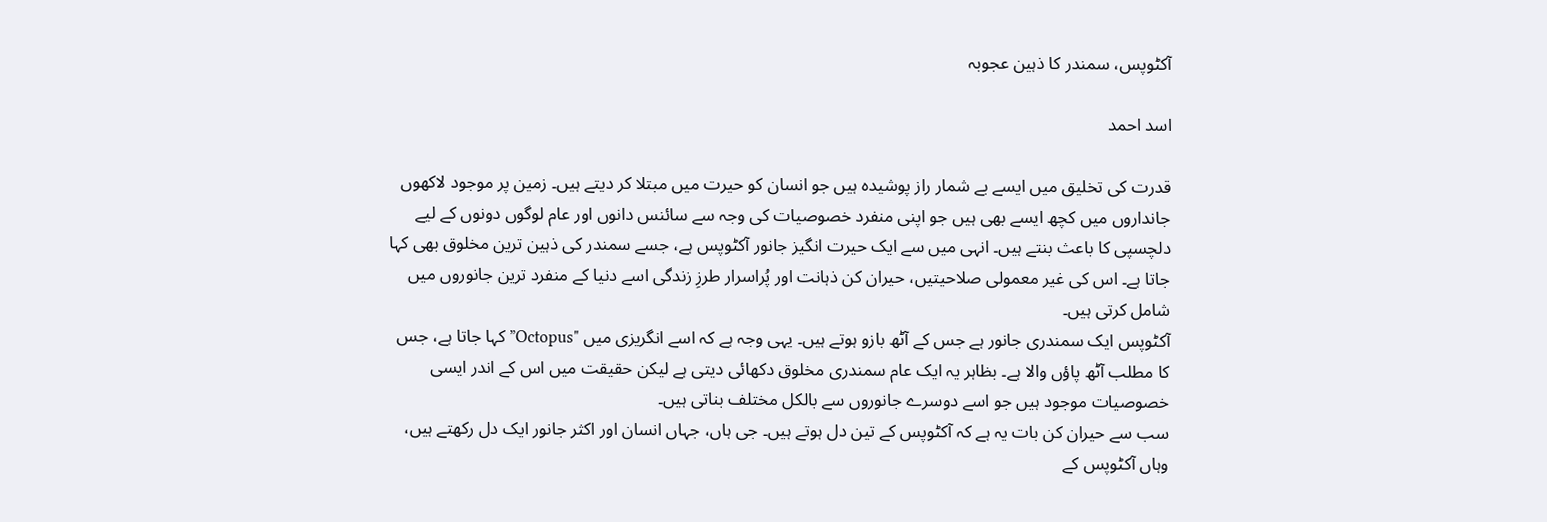آکٹوپس، سمندر کا ذہین عجوبہ

اسد احمد

قدرت کی تخلیق میں ایسے بے شمار راز پوشیدہ ہیں جو انسان کو حیرت میں مبتلا کر دیتے ہیں۔ زمین پر موجود لاکھوں جانداروں میں کچھ ایسے بھی ہیں جو اپنی منفرد خصوصیات کی وجہ سے سائنس دانوں اور عام لوگوں دونوں کے لیے دلچسپی کا باعث بنتے ہیں۔ انہی میں سے ایک حیرت انگیز جانور آکٹوپس ہے، جسے سمندر کی ذہین ترین مخلوق بھی کہا جاتا ہے۔ اس کی غیر معمولی صلاحیتیں، حیران کن ذہانت اور پُراسرار طرزِ زندگی اسے دنیا کے منفرد ترین جانوروں میں شامل کرتی ہیں۔
آکٹوپس ایک سمندری جانور ہے جس کے آٹھ بازو ہوتے ہیں۔ یہی وجہ ہے کہ اسے انگریزی میں "Octopus” کہا جاتا ہے، جس کا مطلب آٹھ پاؤں والا ہے۔ بظاہر یہ ایک عام سمندری مخلوق دکھائی دیتی ہے لیکن حقیقت میں اس کے اندر ایسی خصوصیات موجود ہیں جو اسے دوسرے جانوروں سے بالکل مختلف بناتی ہیں۔
سب سے حیران کن بات یہ ہے کہ آکٹوپس کے تین دل ہوتے ہیں۔ جی ہاں، جہاں انسان اور اکثر جانور ایک دل رکھتے ہیں، وہاں آکٹوپس کے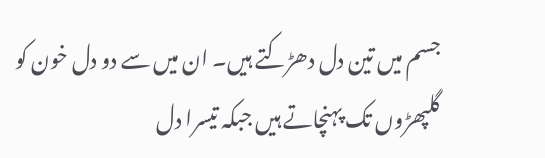جسم میں تین دل دھڑکتے ہیں۔ ان میں سے دو دل خون کو گلپھڑوں تک پہنچاتے ہیں جبکہ تیسرا دل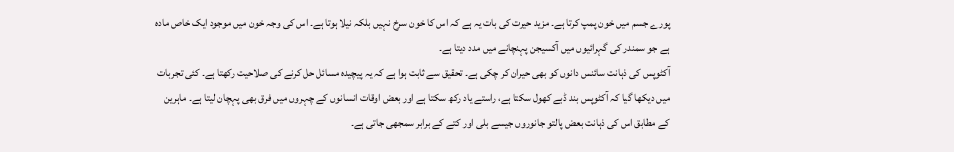پورے جسم میں خون پمپ کرتا ہے۔ مزید حیرت کی بات یہ ہے کہ اس کا خون سرخ نہیں بلکہ نیلا ہوتا ہے۔ اس کی وجہ خون میں موجود ایک خاص مادہ ہے جو سمندر کی گہرائیوں میں آکسیجن پہنچانے میں مدد دیتا ہے۔
آکٹوپس کی ذہانت سائنس دانوں کو بھی حیران کر چکی ہے۔ تحقیق سے ثابت ہوا ہے کہ یہ پیچیدہ مسائل حل کرنے کی صلاحیت رکھتا ہے۔ کئی تجربات میں دیکھا گیا کہ آکٹوپس بند ڈبے کھول سکتا ہے، راستے یاد رکھ سکتا ہے اور بعض اوقات انسانوں کے چہروں میں فرق بھی پہچان لیتا ہے۔ ماہرین کے مطابق اس کی ذہانت بعض پالتو جانوروں جیسے بلی اور کتے کے برابر سمجھی جاتی ہے۔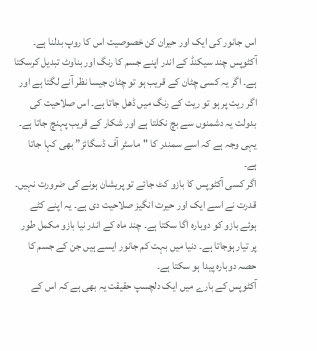اس جانور کی ایک اور حیران کن خصوصیت اس کا روپ بدلنا ہے۔ آکٹوپس چند سیکنڈ کے اندر اپنے جسم کا رنگ اور بناوٹ تبدیل کرسکتا ہے۔ اگر یہ کسی چٹان کے قریب ہو تو چٹان جیسا نظر آنے لگتا ہے اور اگر ریت پر ہو تو ریت کے رنگ میں ڈھل جاتا ہے۔ اس صلاحیت کی بدولت یہ دشمنوں سے بچ نکلتا ہے اور شکار کے قریب پہنچ جاتا ہے۔ یہی وجہ ہے کہ اسے سمندر کا "ماسٹر آف ڈسگائز” بھی کہا جاتا ہے۔
اگر کسی آکٹوپس کا بازو کٹ جائے تو پریشان ہونے کی ضرورت نہیں۔ قدرت نے اسے ایک اور حیرت انگیز صلاحیت دی ہے۔ یہ اپنے کٹے ہوئے بازو کو دوبارہ اگا سکتا ہے۔ چند ماہ کے اندر نیا بازو مکمل طور پر تیار ہوجاتا ہے۔ دنیا میں بہت کم جانور ایسے ہیں جن کے جسم کا حصہ دوبارہ پیدا ہو سکتا ہے۔
آکٹوپس کے بارے میں ایک دلچسپ حقیقت یہ بھی ہے کہ اس کے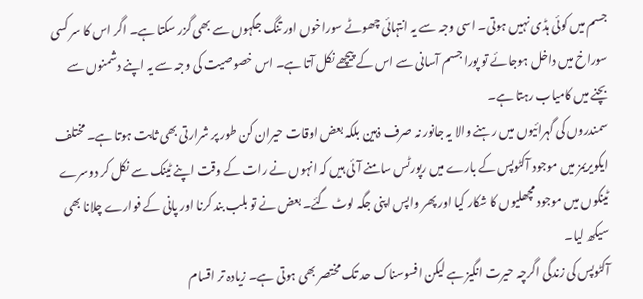جسم میں کوئی ہڈی نہیں ہوتی۔ اسی وجہ سے یہ انتہائی چھوٹے سوراخوں اور تنگ جگہوں سے بھی گزر سکتا ہے۔ اگر اس کا سر کسی سوراخ میں داخل ہوجائے تو پورا جسم آسانی سے اس کے پیچھے نکل آتا ہے۔ اس خصوصیت کی وجہ سے یہ اپنے دشمنوں سے بچنے میں کامیاب رہتا ہے۔
سمندروں کی گہرائیوں میں رہنے والا یہ جانور نہ صرف ذہین بلکہ بعض اوقات حیران کن طور پر شرارتی بھی ثابت ہوتا ہے۔ مختلف ایکویریمز میں موجود آکٹوپس کے بارے میں رپورٹس سامنے آئی ہیں کہ انہوں نے رات کے وقت اپنے ٹینک سے نکل کر دوسرے ٹینکوں میں موجود مچھلیوں کا شکار کیا اور پھر واپس اپنی جگہ لوٹ گئے۔ بعض نے تو بلب بند کرنا اور پانی کے فوارے چلانا بھی سیکھ لیا۔
آکٹوپس کی زندگی اگرچہ حیرت انگیز ہے لیکن افسوسناک حد تک مختصر بھی ہوتی ہے۔ زیادہ تر اقسام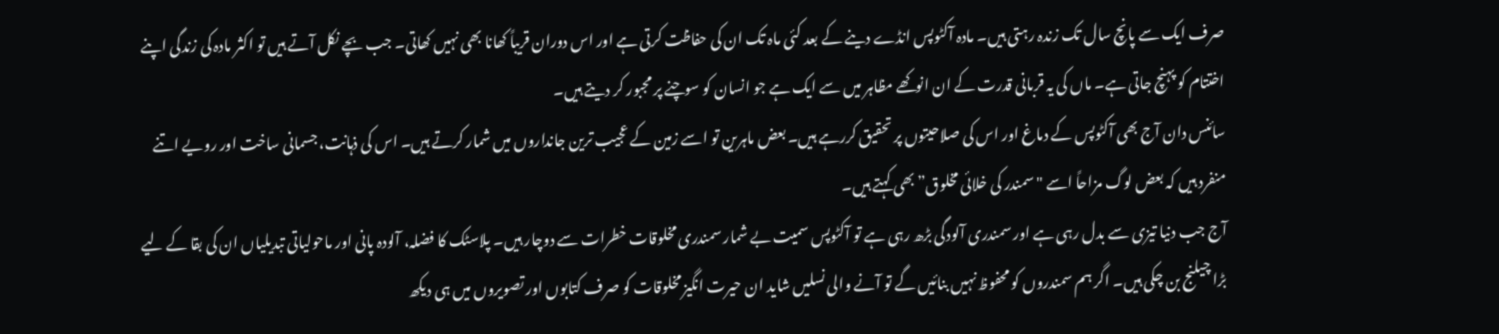صرف ایک سے پانچ سال تک زندہ رہتی ہیں۔ مادہ آکٹوپس انڈے دینے کے بعد کئی ماہ تک ان کی حفاظت کرتی ہے اور اس دوران قریباً کھانا بھی نہیں کھاتی۔ جب بچے نکل آتے ہیں تو اکثر مادہ کی زندگی اپنے اختتام کو پہنچ جاتی ہے۔ ماں کی یہ قربانی قدرت کے ان انوکھے مظاہر میں سے ایک ہے جو انسان کو سوچنے پر مجبور کر دیتے ہیں۔
سائنس دان آج بھی آکٹوپس کے دماغ اور اس کی صلاحیتوں پر تحقیق کررہے ہیں۔ بعض ماہرین تو اسے زمین کے عجیب ترین جانداروں میں شمار کرتے ہیں۔ اس کی ذہانت، جسمانی ساخت اور رویے اتنے منفرد ہیں کہ بعض لوگ مزاحاً اسے "سمندر کی خلائی مخلوق” بھی کہتے ہیں۔
آج جب دنیا تیزی سے بدل رہی ہے اور سمندری آلودگی بڑھ رہی ہے تو آکٹوپس سمیت بے شمار سمندری مخلوقات خطرات سے دوچار ہیں۔ پلاسٹک کا فضلہ، آلودہ پانی اور ماحولیاتی تبدیلیاں ان کی بقا کے لیے بڑا چیلنج بن چکی ہیں۔ اگر ہم سمندروں کو محفوظ نہیں بنائیں گے تو آنے والی نسلیں شاید ان حیرت انگیز مخلوقات کو صرف کتابوں اور تصویروں میں ہی دیکھ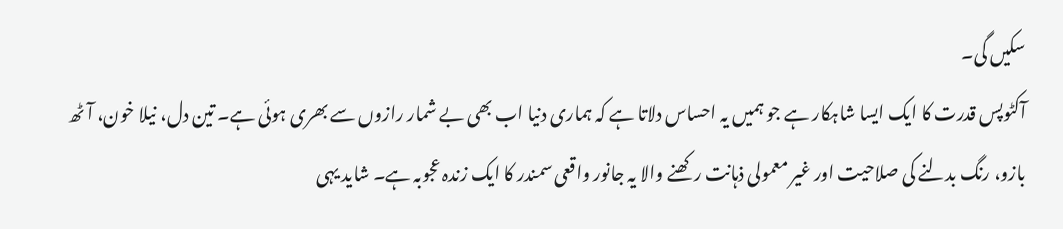سکیں گی۔
آکٹوپس قدرت کا ایک ایسا شاہکار ہے جو ہمیں یہ احساس دلاتا ہے کہ ہماری دنیا اب بھی بے شمار رازوں سے بھری ہوئی ہے۔ تین دل، نیلا خون، آٹھ بازو، رنگ بدلنے کی صلاحیت اور غیر معمولی ذہانت رکھنے والا یہ جانور واقعی سمندر کا ایک زندہ عجوبہ ہے۔ شاید یہی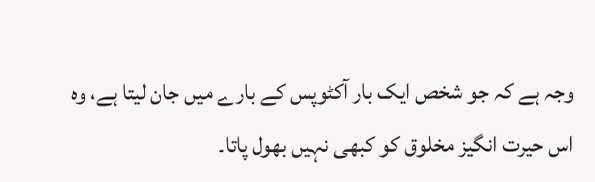وجہ ہے کہ جو شخص ایک بار آکٹوپس کے بارے میں جان لیتا ہے، وہ اس حیرت انگیز مخلوق کو کبھی نہیں بھول پاتا۔